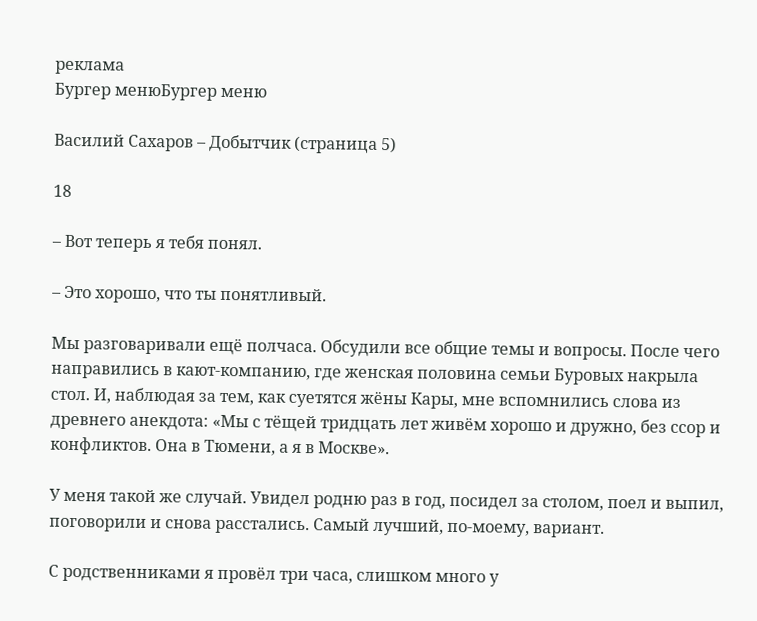реклама
Бургер менюБургер меню

Василий Сахаров – Добытчик (страница 5)

18

– Вот теперь я тебя понял.

– Это хорошо, что ты понятливый.

Мы разговаривали ещё полчаса. Обсудили все общие темы и вопросы. После чего направились в кают-компанию, где женская половина семьи Буровых накрыла стол. И, наблюдая за тем, как суетятся жёны Кары, мне вспомнились слова из древнего анекдота: «Мы с тёщей тридцать лет живём хорошо и дружно, без ссор и конфликтов. Она в Тюмени, а я в Москве».

У меня такой же случай. Увидел родню раз в год, посидел за столом, поел и выпил, поговорили и снова расстались. Самый лучший, по-моему, вариант.

С родственниками я провёл три часа, слишком много у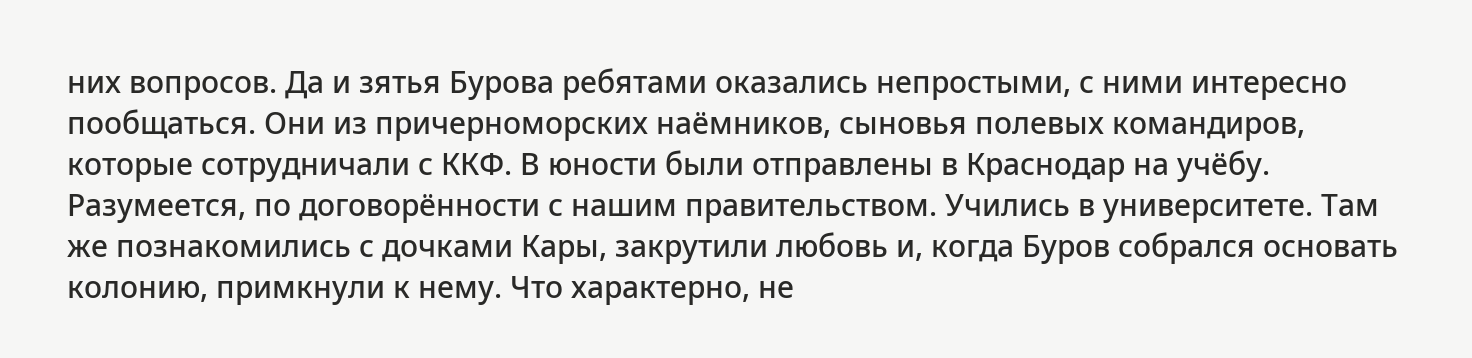них вопросов. Да и зятья Бурова ребятами оказались непростыми, с ними интересно пообщаться. Они из причерноморских наёмников, сыновья полевых командиров, которые сотрудничали с ККФ. В юности были отправлены в Краснодар на учёбу. Разумеется, по договорённости с нашим правительством. Учились в университете. Там же познакомились с дочками Кары, закрутили любовь и, когда Буров собрался основать колонию, примкнули к нему. Что характерно, не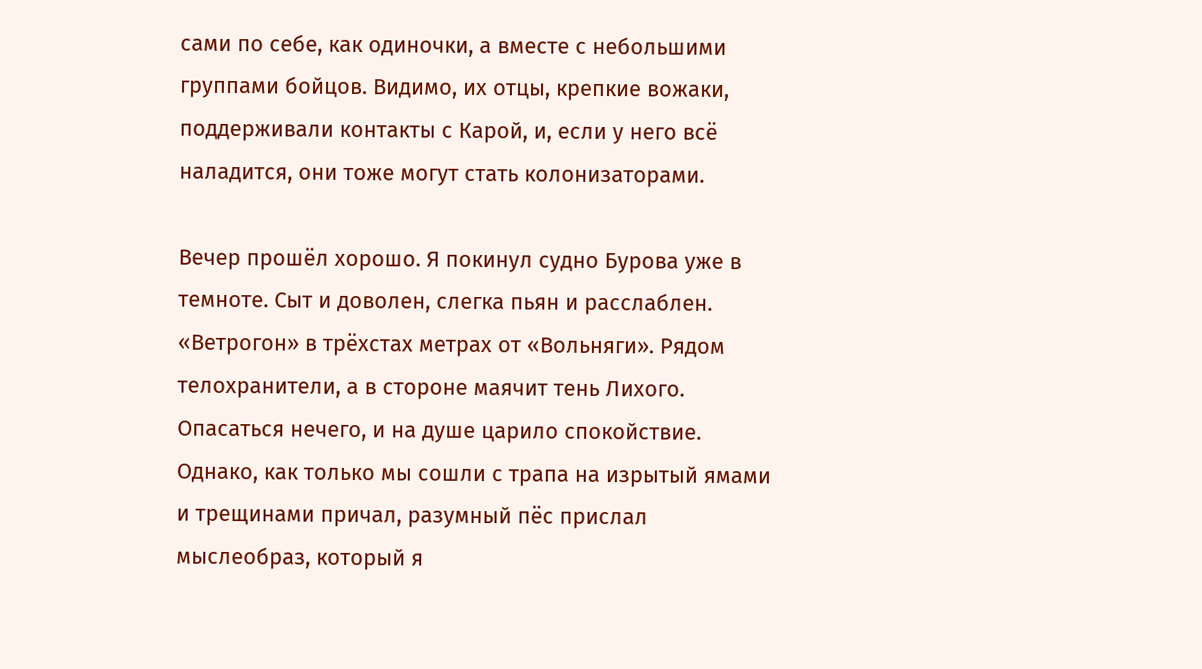сами по себе, как одиночки, а вместе с небольшими группами бойцов. Видимо, их отцы, крепкие вожаки, поддерживали контакты с Карой, и, если у него всё наладится, они тоже могут стать колонизаторами.

Вечер прошёл хорошо. Я покинул судно Бурова уже в темноте. Сыт и доволен, слегка пьян и расслаблен. «Ветрогон» в трёхстах метрах от «Вольняги». Рядом телохранители, а в стороне маячит тень Лихого. Опасаться нечего, и на душе царило спокойствие. Однако, как только мы сошли с трапа на изрытый ямами и трещинами причал, разумный пёс прислал мыслеобраз, который я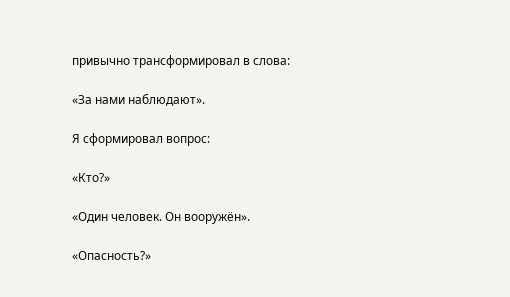привычно трансформировал в слова:

«За нами наблюдают».

Я сформировал вопрос:

«Кто?»

«Один человек. Он вооружён».

«Опасность?»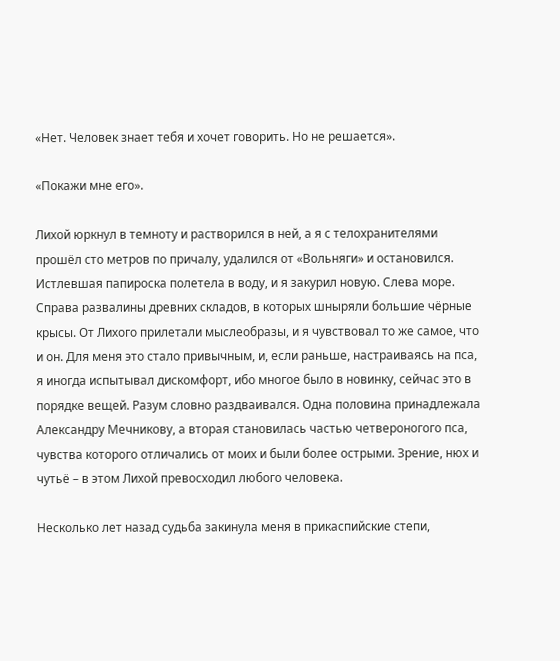«Нет. Человек знает тебя и хочет говорить. Но не решается».

«Покажи мне его».

Лихой юркнул в темноту и растворился в ней, а я с телохранителями прошёл сто метров по причалу, удалился от «Вольняги» и остановился. Истлевшая папироска полетела в воду, и я закурил новую. Слева море. Справа развалины древних складов, в которых шныряли большие чёрные крысы. От Лихого прилетали мыслеобразы, и я чувствовал то же самое, что и он. Для меня это стало привычным, и, если раньше, настраиваясь на пса, я иногда испытывал дискомфорт, ибо многое было в новинку, сейчас это в порядке вещей. Разум словно раздваивался. Одна половина принадлежала Александру Мечникову, а вторая становилась частью четвероногого пса, чувства которого отличались от моих и были более острыми. Зрение, нюх и чутьё – в этом Лихой превосходил любого человека.

Несколько лет назад судьба закинула меня в прикаспийские степи,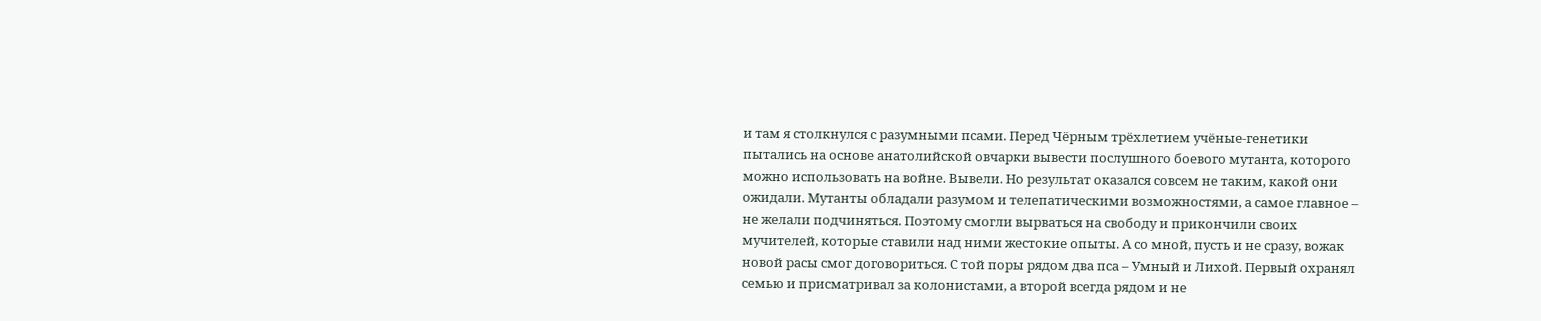и там я столкнулся с разумными псами. Перед Чёрным трёхлетием учёные-генетики пытались на основе анатолийской овчарки вывести послушного боевого мутанта, которого можно использовать на войне. Вывели. Но результат оказался совсем не таким, какой они ожидали. Мутанты обладали разумом и телепатическими возможностями, а самое главное – не желали подчиняться. Поэтому смогли вырваться на свободу и прикончили своих мучителей, которые ставили над ними жестокие опыты. А со мной, пусть и не сразу, вожак новой расы смог договориться. С той поры рядом два пса – Умный и Лихой. Первый охранял семью и присматривал за колонистами, а второй всегда рядом и не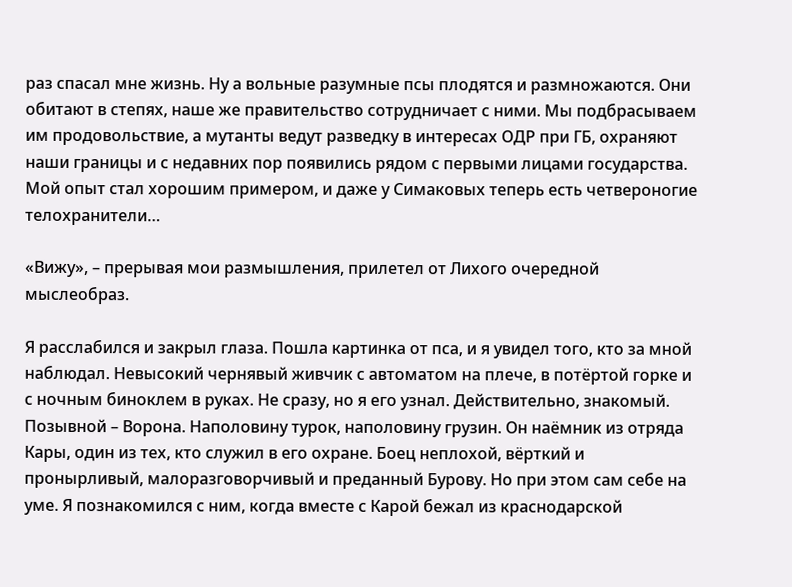раз спасал мне жизнь. Ну а вольные разумные псы плодятся и размножаются. Они обитают в степях, наше же правительство сотрудничает с ними. Мы подбрасываем им продовольствие, а мутанты ведут разведку в интересах ОДР при ГБ, охраняют наши границы и с недавних пор появились рядом с первыми лицами государства. Мой опыт стал хорошим примером, и даже у Симаковых теперь есть четвероногие телохранители…

«Вижу», – прерывая мои размышления, прилетел от Лихого очередной мыслеобраз.

Я расслабился и закрыл глаза. Пошла картинка от пса, и я увидел того, кто за мной наблюдал. Невысокий чернявый живчик с автоматом на плече, в потёртой горке и с ночным биноклем в руках. Не сразу, но я его узнал. Действительно, знакомый. Позывной – Ворона. Наполовину турок, наполовину грузин. Он наёмник из отряда Кары, один из тех, кто служил в его охране. Боец неплохой, вёрткий и пронырливый, малоразговорчивый и преданный Бурову. Но при этом сам себе на уме. Я познакомился с ним, когда вместе с Карой бежал из краснодарской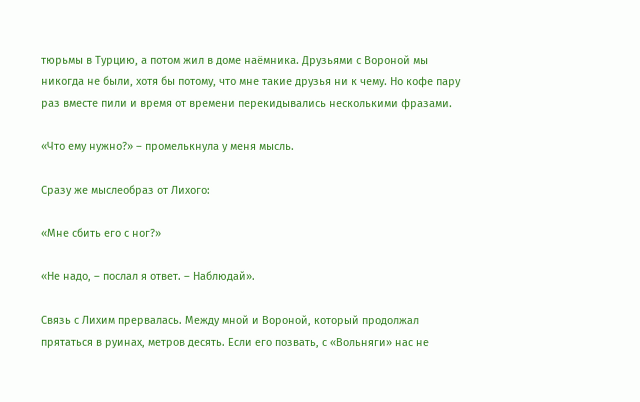тюрьмы в Турцию, а потом жил в доме наёмника. Друзьями с Вороной мы никогда не были, хотя бы потому, что мне такие друзья ни к чему. Но кофе пару раз вместе пили и время от времени перекидывались несколькими фразами.

«Что ему нужно?» – промелькнула у меня мысль.

Сразу же мыслеобраз от Лихого:

«Мне сбить его с ног?»

«Не надо, – послал я ответ. – Наблюдай».

Связь с Лихим прервалась. Между мной и Вороной, который продолжал прятаться в руинах, метров десять. Если его позвать, с «Вольняги» нас не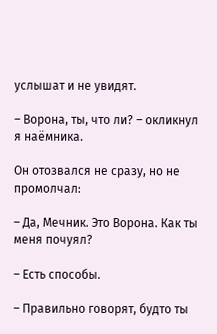услышат и не увидят.

– Ворона, ты, что ли? – окликнул я наёмника.

Он отозвался не сразу, но не промолчал:

– Да, Мечник. Это Ворона. Как ты меня почуял?

– Есть способы.

– Правильно говорят, будто ты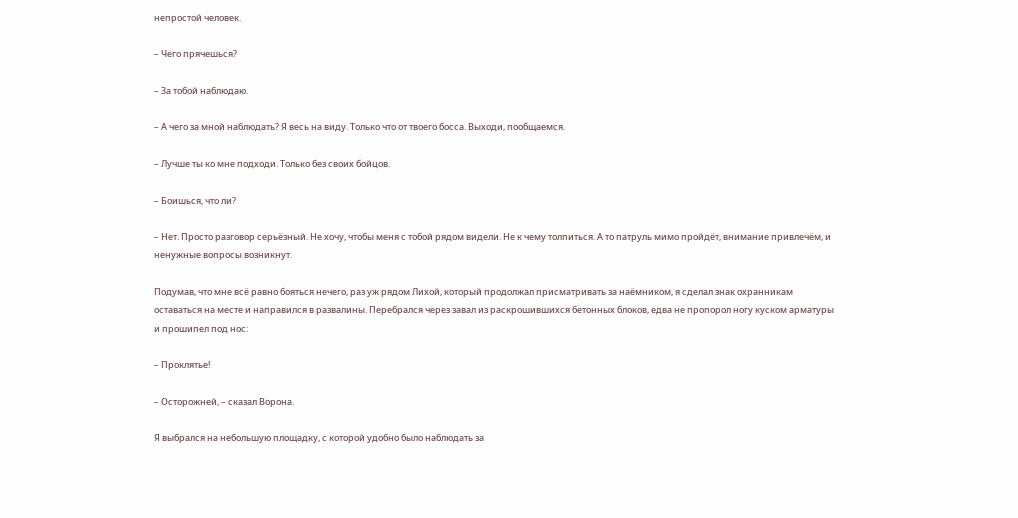непростой человек.

– Чего прячешься?

– За тобой наблюдаю.

– А чего за мной наблюдать? Я весь на виду. Только что от твоего босса. Выходи, пообщаемся.

– Лучше ты ко мне подходи. Только без своих бойцов.

– Боишься, что ли?

– Нет. Просто разговор серьёзный. Не хочу, чтобы меня с тобой рядом видели. Не к чему толпиться. А то патруль мимо пройдёт, внимание привлечём, и ненужные вопросы возникнут.

Подумав, что мне всё равно бояться нечего, раз уж рядом Лихой, который продолжал присматривать за наёмником, я сделал знак охранникам оставаться на месте и направился в развалины. Перебрался через завал из раскрошившихся бетонных блоков, едва не пропорол ногу куском арматуры и прошипел под нос:

– Проклятье!

– Осторожней, – сказал Ворона.

Я выбрался на небольшую площадку, с которой удобно было наблюдать за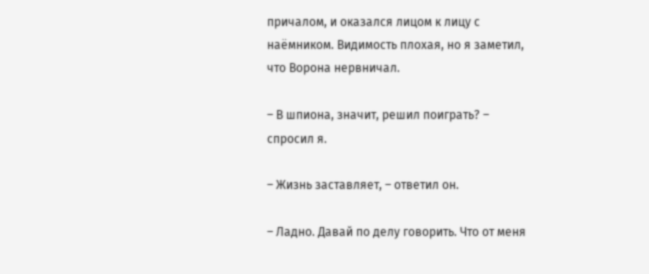причалом, и оказался лицом к лицу с наёмником. Видимость плохая, но я заметил, что Ворона нервничал.

– В шпиона, значит, решил поиграть? – спросил я.

– Жизнь заставляет, – ответил он.

– Ладно. Давай по делу говорить. Что от меня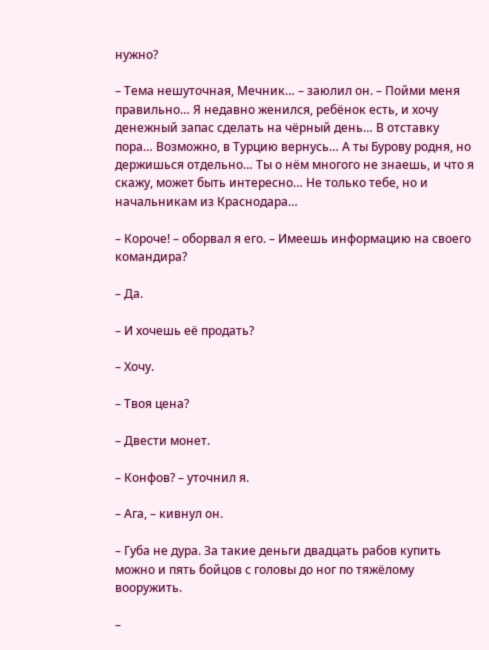нужно?

– Тема нешуточная, Мечник… – заюлил он. – Пойми меня правильно… Я недавно женился, ребёнок есть, и хочу денежный запас сделать на чёрный день… В отставку пора… Возможно, в Турцию вернусь… А ты Бурову родня, но держишься отдельно… Ты о нём многого не знаешь, и что я скажу, может быть интересно… Не только тебе, но и начальникам из Краснодара…

– Короче! – оборвал я его. – Имеешь информацию на своего командира?

– Да.

– И хочешь её продать?

– Хочу.

– Твоя цена?

– Двести монет.

– Конфов? – уточнил я.

– Ага, – кивнул он.

– Губа не дура. За такие деньги двадцать рабов купить можно и пять бойцов с головы до ног по тяжёлому вооружить.

–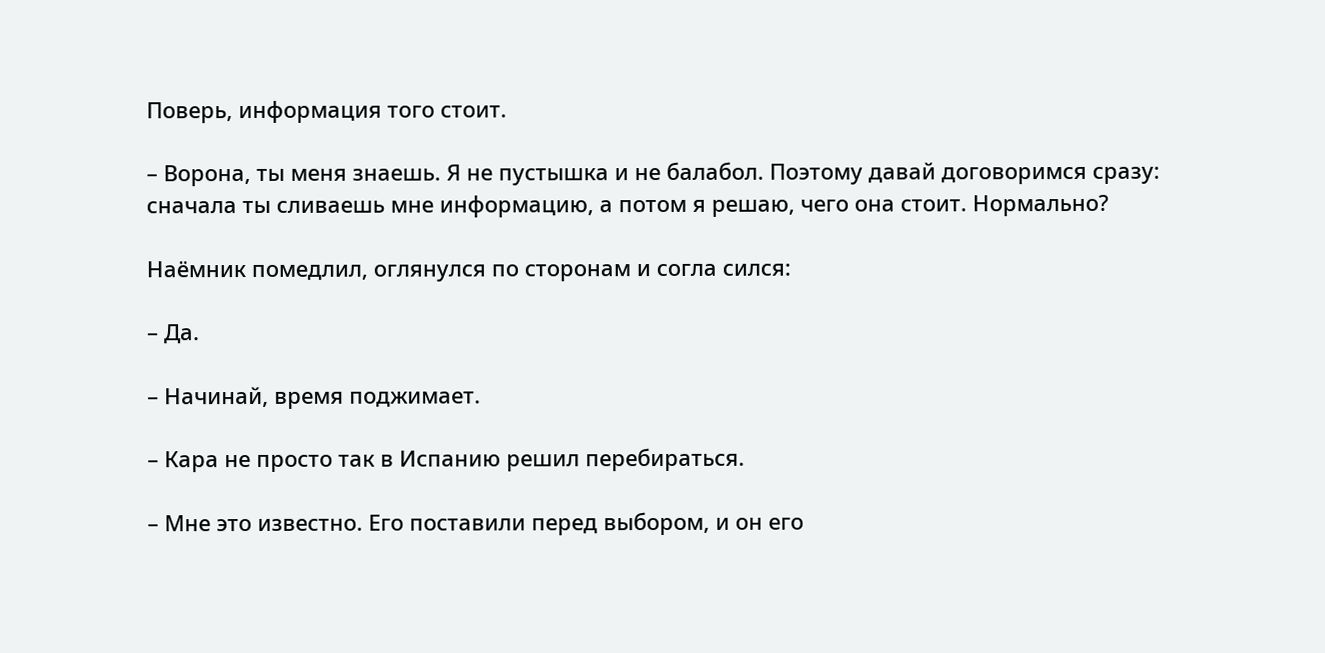Поверь, информация того стоит.

– Ворона, ты меня знаешь. Я не пустышка и не балабол. Поэтому давай договоримся сразу: сначала ты сливаешь мне информацию, а потом я решаю, чего она стоит. Нормально?

Наёмник помедлил, оглянулся по сторонам и согла сился:

– Да.

– Начинай, время поджимает.

– Кара не просто так в Испанию решил перебираться.

– Мне это известно. Его поставили перед выбором, и он его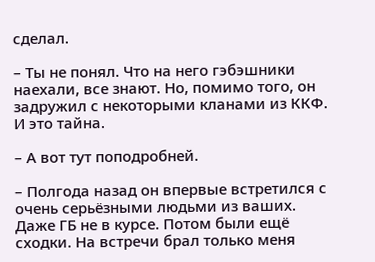сделал.

– Ты не понял. Что на него гэбэшники наехали, все знают. Но, помимо того, он задружил с некоторыми кланами из ККФ. И это тайна.

– А вот тут поподробней.

– Полгода назад он впервые встретился с очень серьёзными людьми из ваших. Даже ГБ не в курсе. Потом были ещё сходки. На встречи брал только меня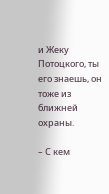и Жеку Потоцкого, ты его знаешь, он тоже из ближней охраны.

– С кем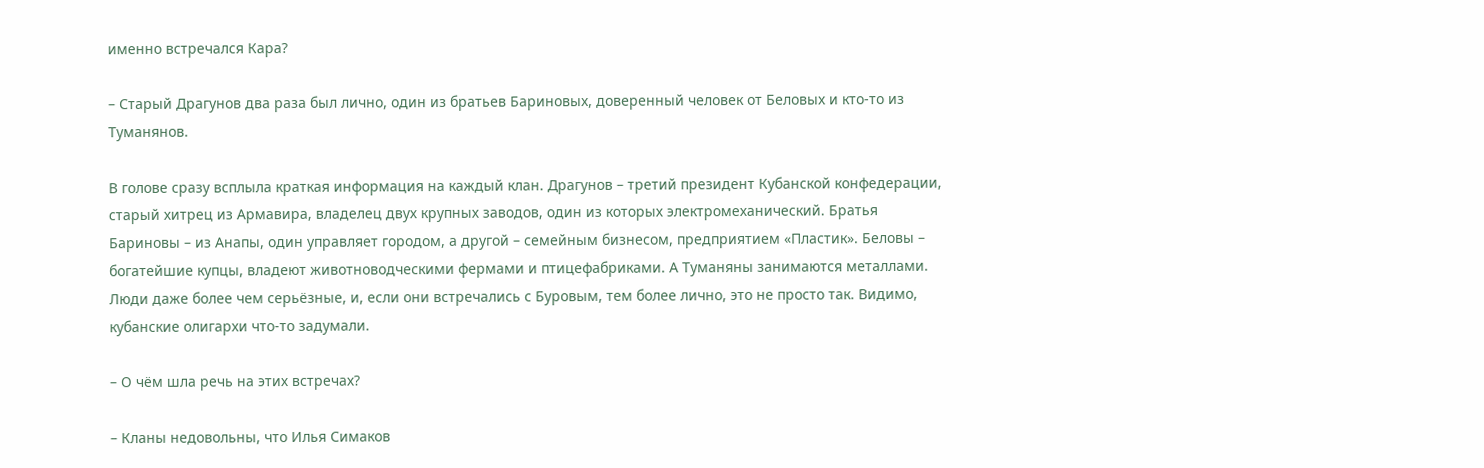именно встречался Кара?

– Старый Драгунов два раза был лично, один из братьев Бариновых, доверенный человек от Беловых и кто-то из Туманянов.

В голове сразу всплыла краткая информация на каждый клан. Драгунов – третий президент Кубанской конфедерации, старый хитрец из Армавира, владелец двух крупных заводов, один из которых электромеханический. Братья Бариновы – из Анапы, один управляет городом, а другой – семейным бизнесом, предприятием «Пластик». Беловы – богатейшие купцы, владеют животноводческими фермами и птицефабриками. А Туманяны занимаются металлами. Люди даже более чем серьёзные, и, если они встречались с Буровым, тем более лично, это не просто так. Видимо, кубанские олигархи что-то задумали.

– О чём шла речь на этих встречах?

– Кланы недовольны, что Илья Симаков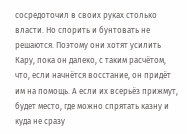сосредоточил в своих руках столько власти. Но спорить и бунтовать не решаются. Поэтому они хотят усилить Кару, пока он далеко, с таким расчётом, что, если начнётся восстание, он придёт им на помощь. А если их всерьёз прижмут, будет место, где можно спрятать казну и куда не сразу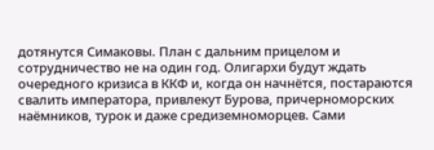дотянутся Симаковы. План с дальним прицелом и сотрудничество не на один год. Олигархи будут ждать очередного кризиса в ККФ и, когда он начнётся, постараются свалить императора, привлекут Бурова, причерноморских наёмников, турок и даже средиземноморцев. Сами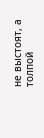не выстоят, а толпой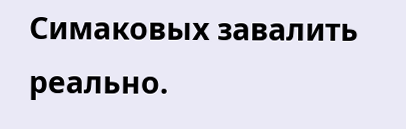Симаковых завалить реально.